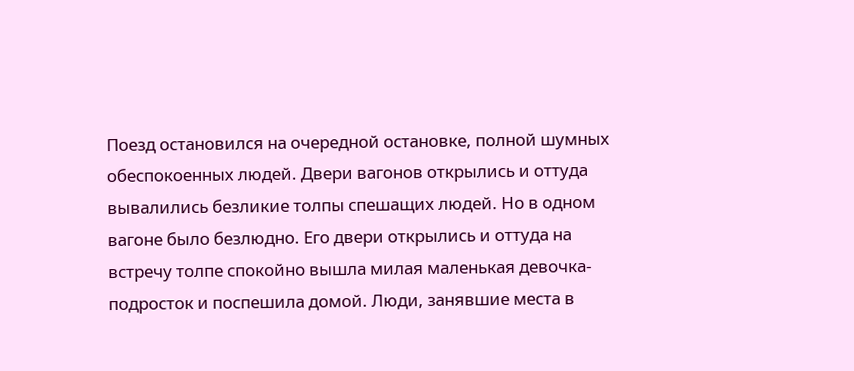Поезд остановился на очередной остановке, полной шумных обеспокоенных людей. Двери вагонов открылись и оттуда вывалились безликие толпы спешащих людей. Но в одном вагоне было безлюдно. Его двери открылись и оттуда на встречу толпе спокойно вышла милая маленькая девочка-подросток и поспешила домой. Люди, занявшие места в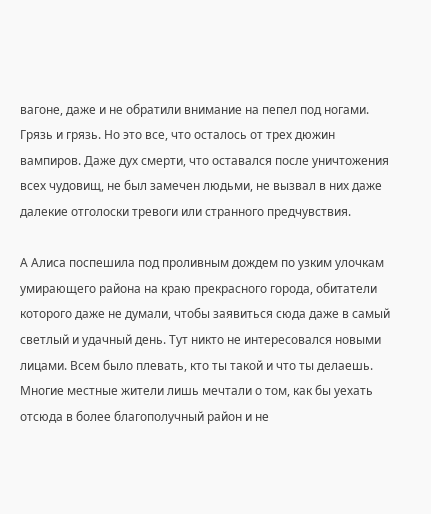вагоне, даже и не обратили внимание на пепел под ногами. Грязь и грязь. Но это все, что осталось от трех дюжин вампиров. Даже дух смерти, что оставался после уничтожения всех чудовищ, не был замечен людьми, не вызвал в них даже далекие отголоски тревоги или странного предчувствия.

А Алиса поспешила под проливным дождем по узким улочкам умирающего района на краю прекрасного города, обитатели которого даже не думали, чтобы заявиться сюда даже в самый светлый и удачный день. Тут никто не интересовался новыми лицами. Всем было плевать, кто ты такой и что ты делаешь. Многие местные жители лишь мечтали о том, как бы уехать отсюда в более благополучный район и не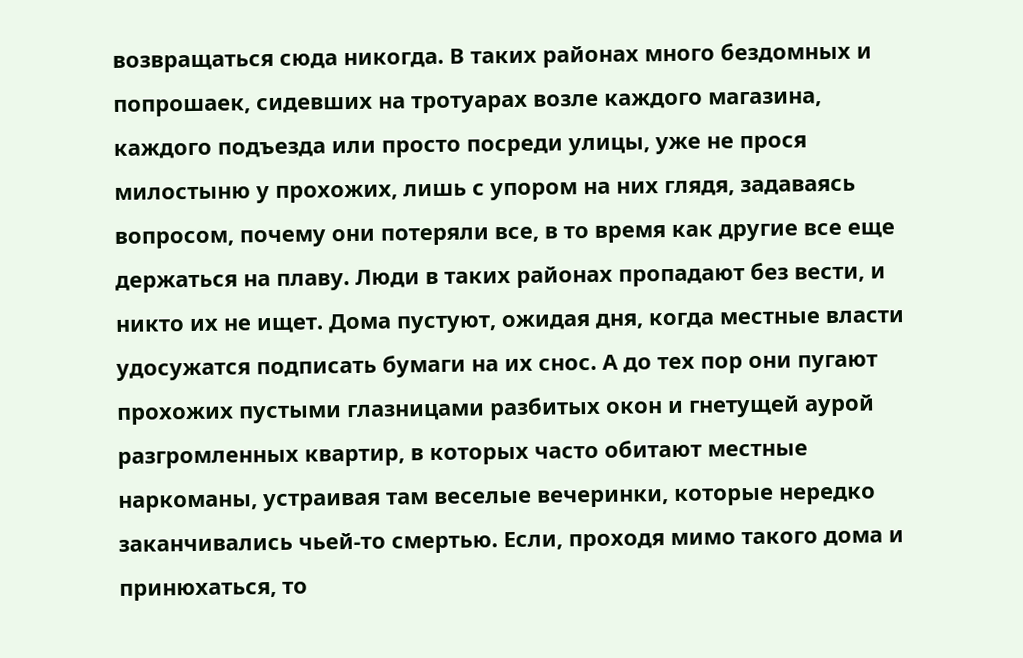возвращаться сюда никогда. В таких районах много бездомных и попрошаек, сидевших на тротуарах возле каждого магазина, каждого подъезда или просто посреди улицы, уже не прося милостыню у прохожих, лишь с упором на них глядя, задаваясь вопросом, почему они потеряли все, в то время как другие все еще держаться на плаву. Люди в таких районах пропадают без вести, и никто их не ищет. Дома пустуют, ожидая дня, когда местные власти удосужатся подписать бумаги на их снос. А до тех пор они пугают прохожих пустыми глазницами разбитых окон и гнетущей аурой разгромленных квартир, в которых часто обитают местные наркоманы, устраивая там веселые вечеринки, которые нередко заканчивались чьей-то смертью. Если, проходя мимо такого дома и принюхаться, то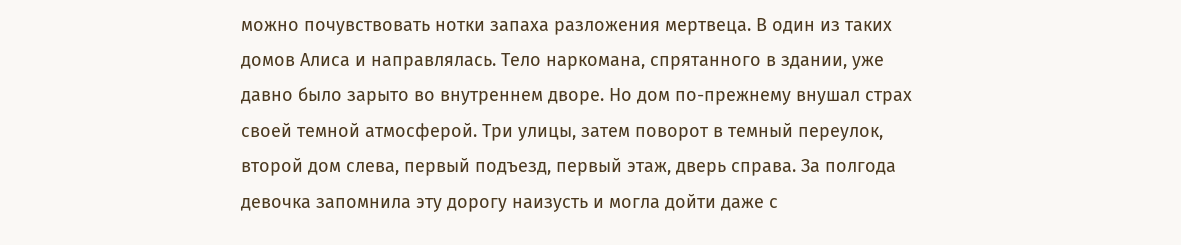можно почувствовать нотки запаха разложения мертвеца. В один из таких домов Алиса и направлялась. Тело наркомана, спрятанного в здании, уже давно было зарыто во внутреннем дворе. Но дом по-прежнему внушал страх своей темной атмосферой. Три улицы, затем поворот в темный переулок, второй дом слева, первый подъезд, первый этаж, дверь справа. За полгода девочка запомнила эту дорогу наизусть и могла дойти даже с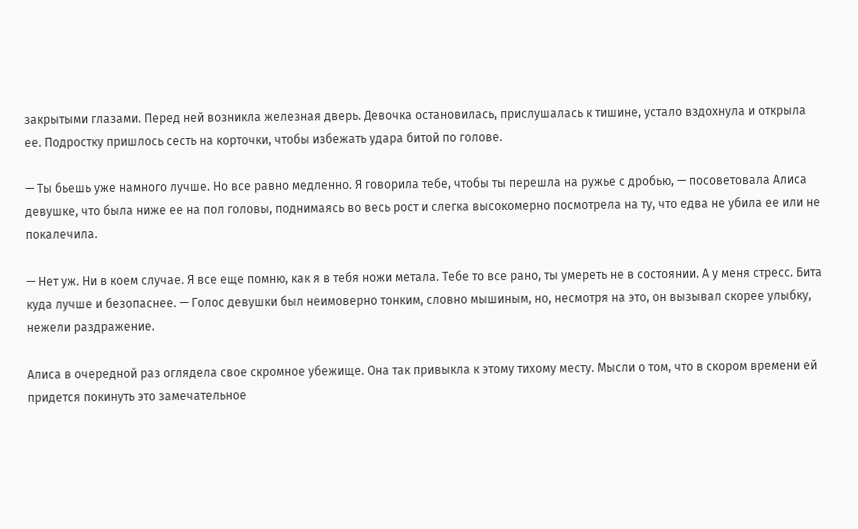закрытыми глазами. Перед ней возникла железная дверь. Девочка остановилась, прислушалась к тишине, устало вздохнула и открыла ее. Подростку пришлось сесть на корточки, чтобы избежать удара битой по голове.

— Ты бьешь уже намного лучше. Но все равно медленно. Я говорила тебе, чтобы ты перешла на ружье с дробью, — посоветовала Алиса девушке, что была ниже ее на пол головы, поднимаясь во весь рост и слегка высокомерно посмотрела на ту, что едва не убила ее или не покалечила.

— Нет уж. Ни в коем случае. Я все еще помню, как я в тебя ножи метала. Тебе то все рано, ты умереть не в состоянии. А у меня стресс. Бита куда лучше и безопаснее. — Голос девушки был неимоверно тонким, словно мышиным, но, несмотря на это, он вызывал скорее улыбку, нежели раздражение.

Алиса в очередной раз оглядела свое скромное убежище. Она так привыкла к этому тихому месту. Мысли о том, что в скором времени ей придется покинуть это замечательное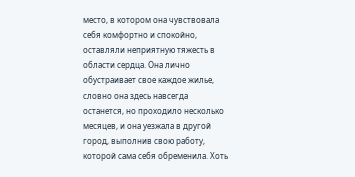место, в котором она чувствовала себя комфортно и спокойно, оставляли неприятную тяжесть в области сердца. Она лично обустраивает свое каждое жилье, словно она здесь навсегда останется, но проходило несколько месяцев, и она уезжала в другой город, выполнив свою работу, которой сама себя обременила. Хоть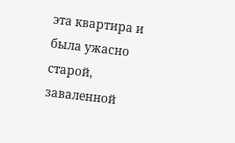эта квартира и была ужасно старой, заваленной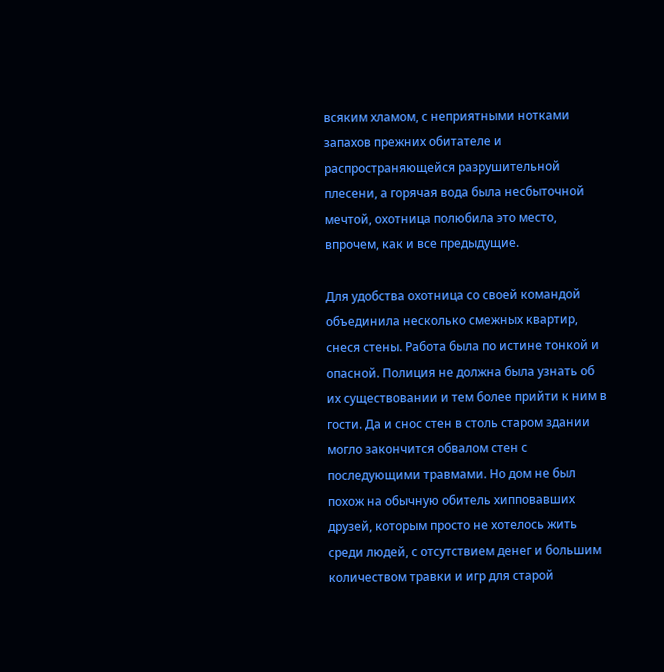всяким хламом, с неприятными нотками запахов прежних обитателе и распространяющейся разрушительной плесени, а горячая вода была несбыточной мечтой, охотница полюбила это место, впрочем, как и все предыдущие.

Для удобства охотница со своей командой объединила несколько смежных квартир, снеся стены. Работа была по истине тонкой и опасной. Полиция не должна была узнать об их существовании и тем более прийти к ним в гости. Да и снос стен в столь старом здании могло закончится обвалом стен с последующими травмами. Но дом не был похож на обычную обитель хипповавших друзей, которым просто не хотелось жить среди людей, с отсутствием денег и большим количеством травки и игр для старой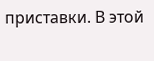приставки. В этой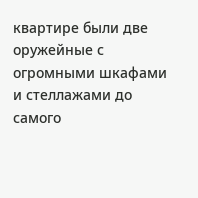квартире были две оружейные с огромными шкафами и стеллажами до самого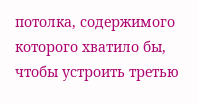потолка, содержимого которого хватило бы, чтобы устроить третью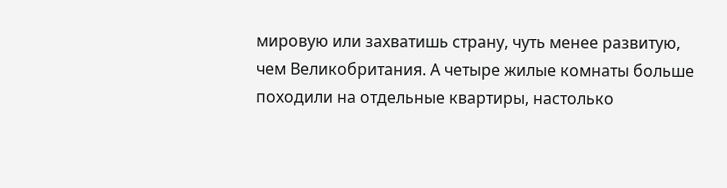мировую или захватишь страну, чуть менее развитую, чем Великобритания. А четыре жилые комнаты больше походили на отдельные квартиры, настолько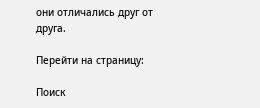они отличались друг от друга.

Перейти на страницу:

Поиск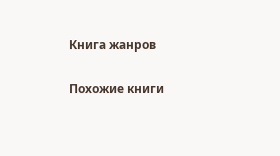Книга жанров

Похожие книги